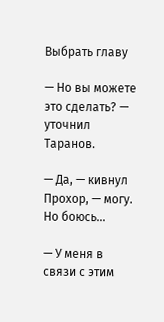Выбрать главу

— Но вы можете это сделать? — уточнил Таранов.

— Да, — кивнул Прохор, — могу. Но боюсь…

— У меня в связи с этим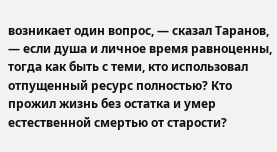возникает один вопрос, — сказал Таранов, — если душа и личное время равноценны, тогда как быть с теми, кто использовал отпущенный ресурс полностью? Кто прожил жизнь без остатка и умер естественной смертью от старости?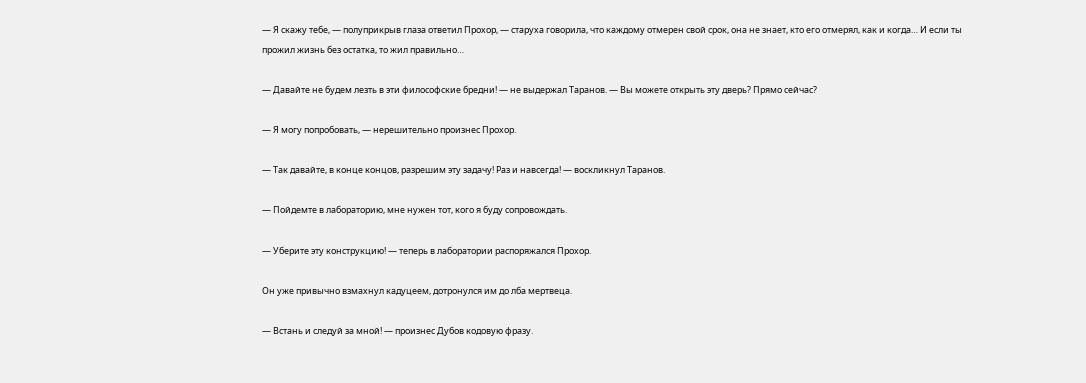— Я скажу тебе, — полуприкрыв глаза ответил Прохор, — старуха говорила, что каждому отмерен свой срок, она не знает, кто его отмерял, как и когда… И если ты прожил жизнь без остатка, то жил правильно…

— Давайте не будем лезть в эти философские бредни! — не выдержал Таранов. — Вы можете открыть эту дверь? Прямо сейчас?

— Я могу попробовать, — нерешительно произнес Прохор.

— Так давайте, в конце концов, разрешим эту задачу! Раз и навсегда! — воскликнул Таранов.

— Пойдемте в лабораторию, мне нужен тот, кого я буду сопровождать.

— Уберите эту конструкцию! — теперь в лаборатории распоряжался Прохор.

Он уже привычно взмахнул кадуцеем, дотронулся им до лба мертвеца.

— Встань и следуй за мной! — произнес Дубов кодовую фразу.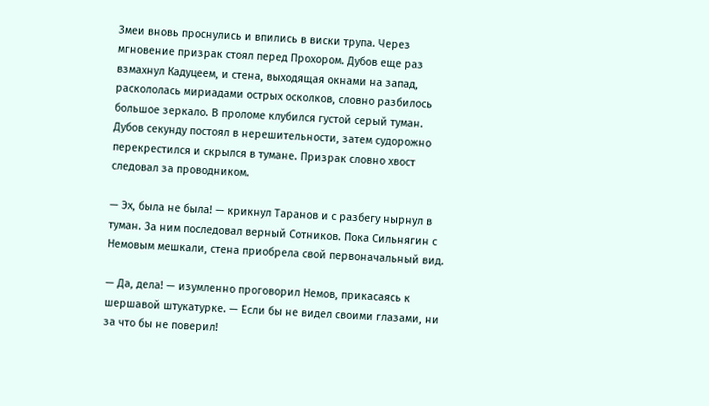Змеи вновь проснулись и впились в виски трупа. Через мгновение призрак стоял перед Прохором. Дубов еще раз взмахнул Кадуцеем, и стена, выходящая окнами на запад, раскололась мириадами острых осколков, словно разбилось большое зеркало. В проломе клубился густой серый туман. Дубов секунду постоял в нерешительности, затем судорожно перекрестился и скрылся в тумане. Призрак словно хвост следовал за проводником.

— Эх, была не была! — крикнул Таранов и с разбегу нырнул в туман. За ним последовал верный Сотников. Пока Сильнягин с Немовым мешкали, стена приобрела свой первоначальный вид.

— Да, дела! — изумленно проговорил Немов, прикасаясь к шершавой штукатурке. — Если бы не видел своими глазами, ни за что бы не поверил!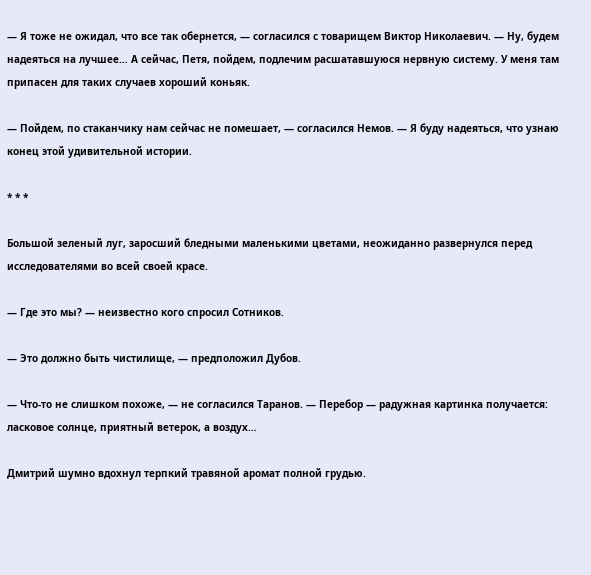— Я тоже не ожидал, что все так обернется, — согласился с товарищем Виктор Николаевич. — Ну, будем надеяться на лучшее… А сейчас, Петя, пойдем, подлечим расшатавшуюся нервную систему. У меня там припасен для таких случаев хороший коньяк.

— Пойдем, по стаканчику нам сейчас не помешает, — согласился Немов. — Я буду надеяться, что узнаю конец этой удивительной истории.

* * *

Большой зеленый луг, заросший бледными маленькими цветами, неожиданно развернулся перед исследователями во всей своей красе.

— Где это мы? — неизвестно кого спросил Сотников.

— Это должно быть чистилище, — предположил Дубов.

— Что-то не слишком похоже, — не согласился Таранов. — Перебор — радужная картинка получается: ласковое солнце, приятный ветерок, а воздух…

Дмитрий шумно вдохнул терпкий травяной аромат полной грудью.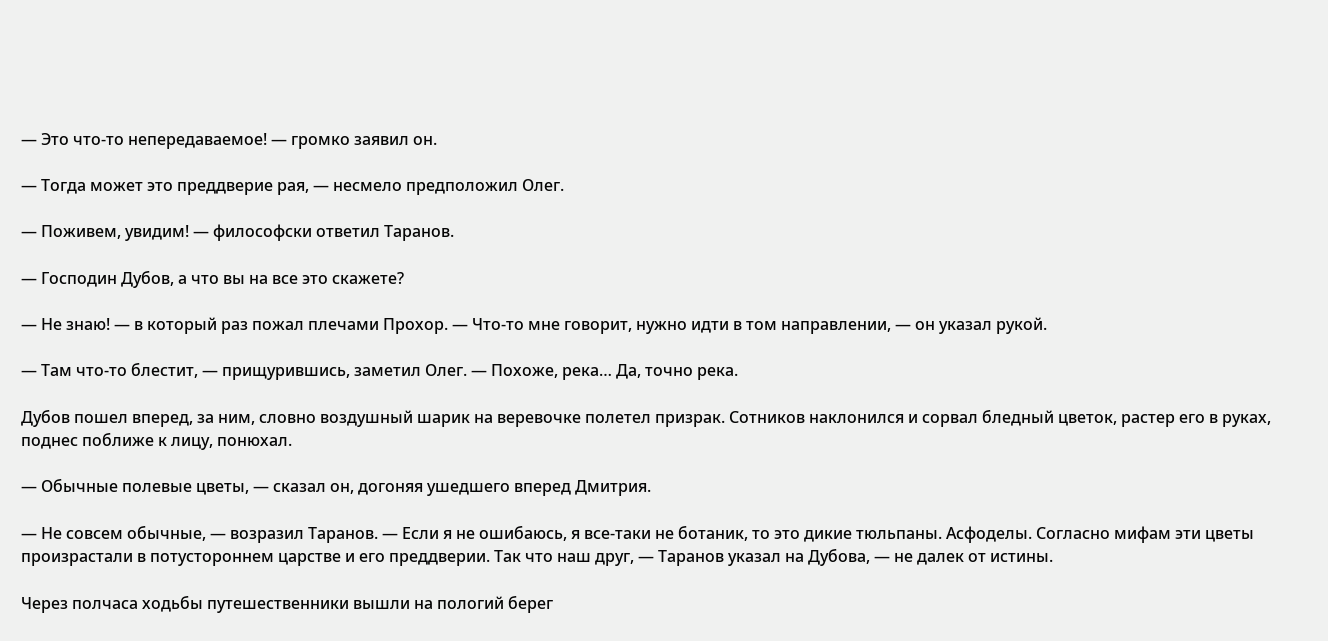— Это что-то непередаваемое! — громко заявил он.

— Тогда может это преддверие рая, — несмело предположил Олег.

— Поживем, увидим! — философски ответил Таранов.

— Господин Дубов, а что вы на все это скажете?

— Не знаю! — в который раз пожал плечами Прохор. — Что-то мне говорит, нужно идти в том направлении, — он указал рукой.

— Там что-то блестит, — прищурившись, заметил Олег. — Похоже, река… Да, точно река.

Дубов пошел вперед, за ним, словно воздушный шарик на веревочке полетел призрак. Сотников наклонился и сорвал бледный цветок, растер его в руках, поднес поближе к лицу, понюхал.

— Обычные полевые цветы, — сказал он, догоняя ушедшего вперед Дмитрия.

— Не совсем обычные, — возразил Таранов. — Если я не ошибаюсь, я все-таки не ботаник, то это дикие тюльпаны. Асфоделы. Согласно мифам эти цветы произрастали в потустороннем царстве и его преддверии. Так что наш друг, — Таранов указал на Дубова, — не далек от истины.

Через полчаса ходьбы путешественники вышли на пологий берег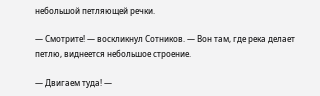небольшой петляющей речки.

— Смотрите! — воскликнул Сотников. — Вон там, где река делает петлю, виднеется небольшое строение.

— Двигаем туда! —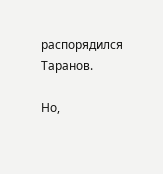распорядился Таранов.

Но,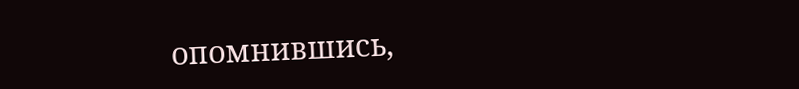опомнившись,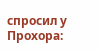спросил у Прохора: